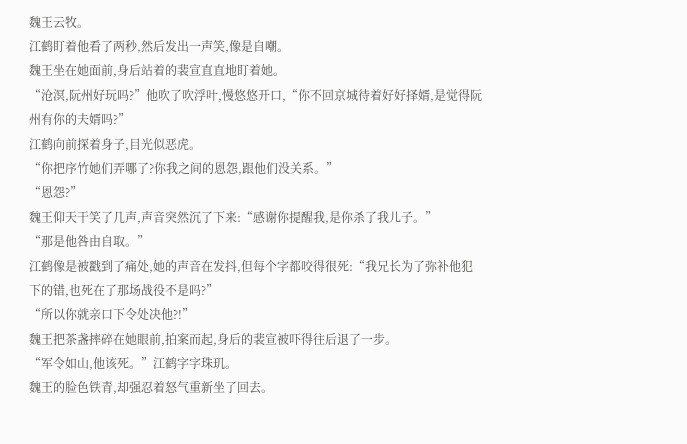魏王云牧。
江鹤盯着他看了两秒,然后发出一声笑,像是自嘲。
魏王坐在她面前,身后站着的裴宣直直地盯着她。
“沧溟,阮州好玩吗?”他吹了吹浮叶,慢悠悠开口,“你不回京城待着好好择婿,是觉得阮州有你的夫婿吗?”
江鹤向前探着身子,目光似恶虎。
“你把序竹她们弄哪了?你我之间的恩怨,跟他们没关系。”
“恩怨?”
魏王仰天干笑了几声,声音突然沉了下来:“感谢你提醒我,是你杀了我儿子。”
“那是他咎由自取。”
江鹤像是被戳到了痛处,她的声音在发抖,但每个字都咬得很死:“我兄长为了弥补他犯下的错,也死在了那场战役不是吗?”
“所以你就亲口下令处决他?!”
魏王把茶盏摔碎在她眼前,拍案而起,身后的裴宣被吓得往后退了一步。
“军令如山,他该死。”江鹤字字珠玑。
魏王的脸色铁青,却强忍着怒气重新坐了回去。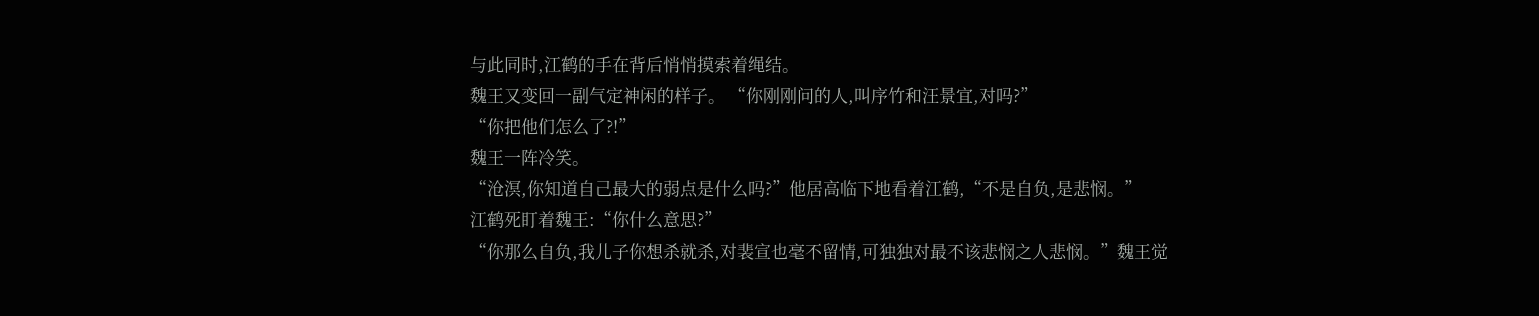与此同时,江鹤的手在背后悄悄摸索着绳结。
魏王又变回一副气定神闲的样子。 “你刚刚问的人,叫序竹和汪景宜,对吗?”
“你把他们怎么了?!”
魏王一阵冷笑。
“沧溟,你知道自己最大的弱点是什么吗?”他居高临下地看着江鹤,“不是自负,是悲悯。”
江鹤死盯着魏王:“你什么意思?”
“你那么自负,我儿子你想杀就杀,对裴宣也毫不留情,可独独对最不该悲悯之人悲悯。”魏王觉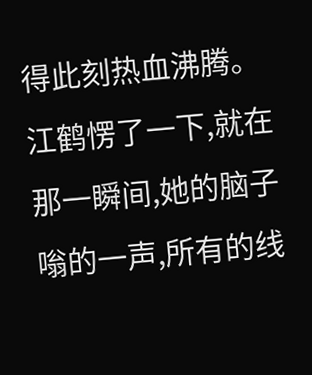得此刻热血沸腾。
江鹤愣了一下,就在那一瞬间,她的脑子嗡的一声,所有的线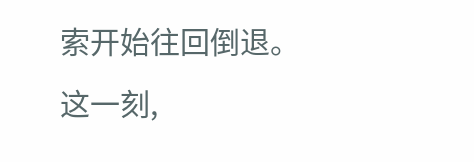索开始往回倒退。
这一刻,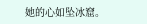她的心如坠冰窟。